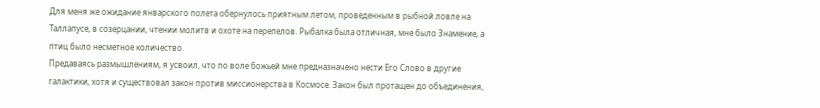Для меня же ожидание январского полета обернулось приятным летом, проведенным в рыбной ловле на Таллапусе, в созерцании, чтении молитв и охоте на перепелов. Рыбалка была отличная, мне было Знамение, а птиц было несметное количество.
Предаваясь размышлениям, я усвоил, что по воле божьей мне предназначено нести Его Слово в другие галактики, хотя и существовал закон против миссионерства в Космосе. Закон был протащен до объединения,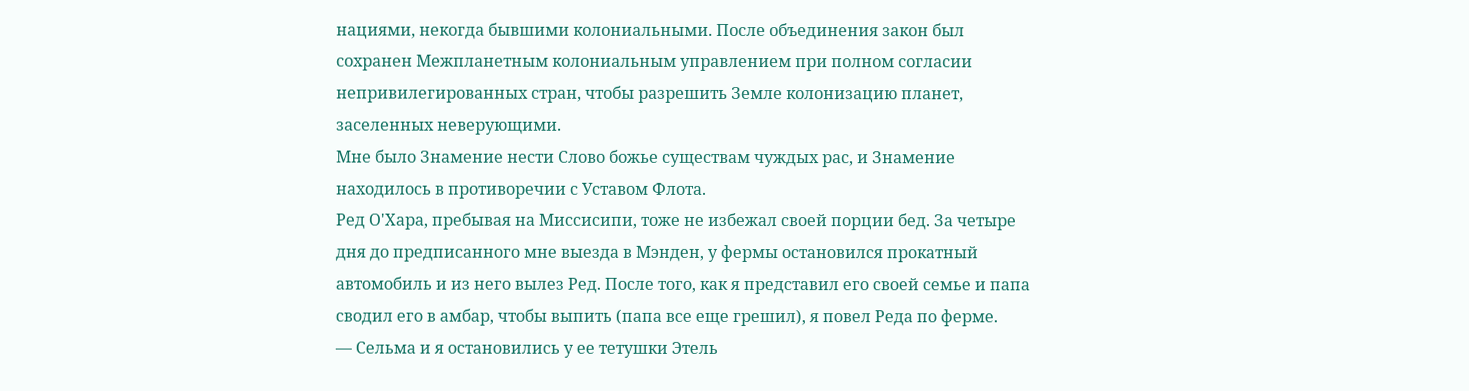нациями, некогда бывшими колониальными. После объединения закон был сохранен Межпланетным колониальным управлением при полном согласии непривилегированных стран, чтобы разрешить Земле колонизацию планет, заселенных неверующими.
Мне было Знамение нести Слово божье существам чуждых рас, и Знамение находилось в противоречии с Уставом Флота.
Ред О'Хара, пребывая на Миссисипи, тоже не избежал своей порции бед. За четыре дня до предписанного мне выезда в Мэнден, у фермы остановился прокатный автомобиль и из него вылез Ред. После того, как я представил его своей семье и папа сводил его в амбар, чтобы выпить (папа все еще грешил), я повел Реда по ферме.
— Сельма и я остановились у ее тетушки Этель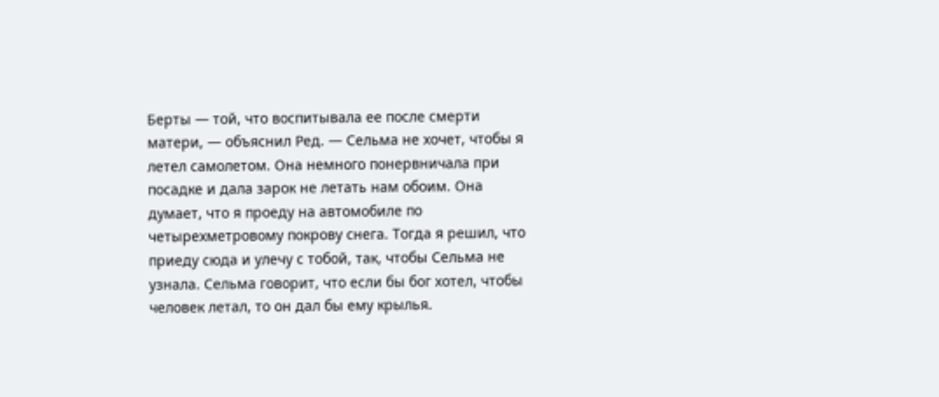Берты — той, что воспитывала ее после смерти матери, — объяснил Ред. — Сельма не хочет, чтобы я летел самолетом. Она немного понервничала при посадке и дала зарок не летать нам обоим. Она думает, что я проеду на автомобиле по четырехметровому покрову снега. Тогда я решил, что приеду сюда и улечу с тобой, так, чтобы Сельма не узнала. Сельма говорит, что если бы бог хотел, чтобы человек летал, то он дал бы ему крылья.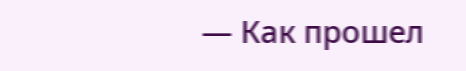— Как прошел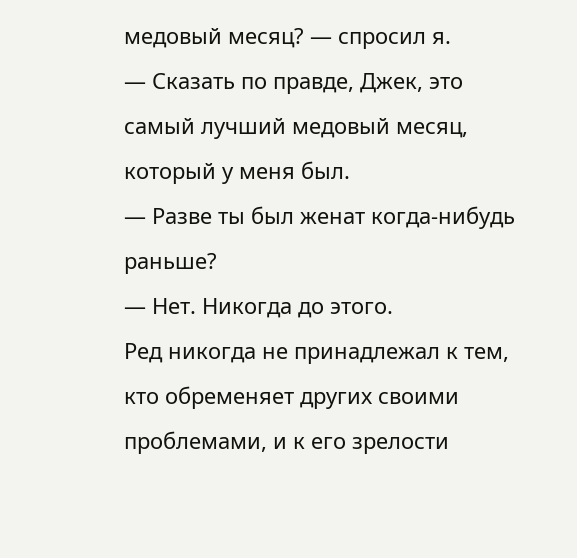медовый месяц? — спросил я.
— Сказать по правде, Джек, это самый лучший медовый месяц, который у меня был.
— Разве ты был женат когда-нибудь раньше?
— Нет. Никогда до этого.
Ред никогда не принадлежал к тем, кто обременяет других своими проблемами, и к его зрелости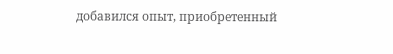добавился опыт, приобретенный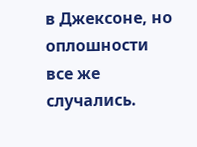в Джексоне, но оплошности все же случались.